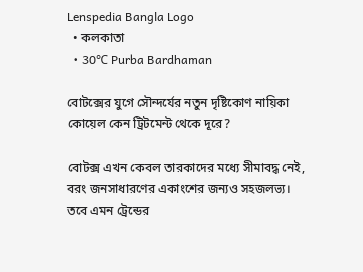Lenspedia Bangla Logo
  • কলকাতা
  • 30℃ Purba Bardhaman

বোটক্সের যুগে সৌন্দর্যের নতুন দৃষ্টিকোণ নায়িকা কোয়েল কেন ট্রিটমেন্ট থেকে দূরে?

বোটক্স এখন কেবল তারকাদের মধ্যে সীমাবদ্ধ নেই, বরং জনসাধারণের একাংশের জন্যও সহজলভ্য। তবে এমন ট্রেন্ডের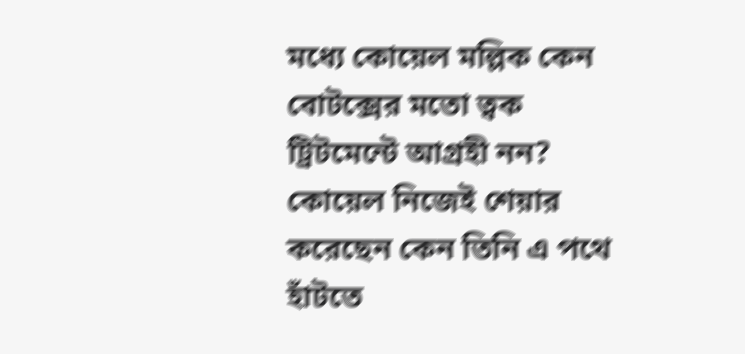মধ্যে কোয়েল মল্লিক কেন বোটক্সের মতো ত্বক ট্রিটমেন্টে আগ্রহী নন? কোয়েল নিজেই শেয়ার করেছেন কেন তিনি এ পথে হাঁটতে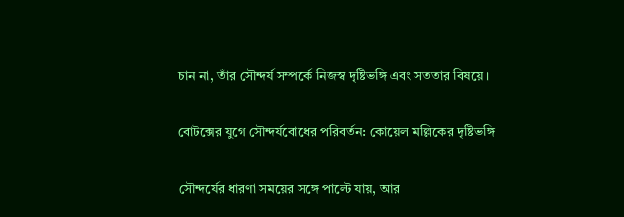চান না, তাঁর সৌন্দর্য সম্পর্কে নিজস্ব দৃষ্টিভঙ্গি এবং সততার বিষয়ে।

বোটক্সের যুগে সৌন্দর্যবোধের পরিবর্তন: কোয়েল মল্লিকের দৃষ্টিভঙ্গি

সৌন্দর্যের ধারণা সময়ের সঙ্গে পাল্টে যায়, আর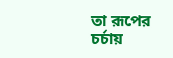তা রূপের চর্চায়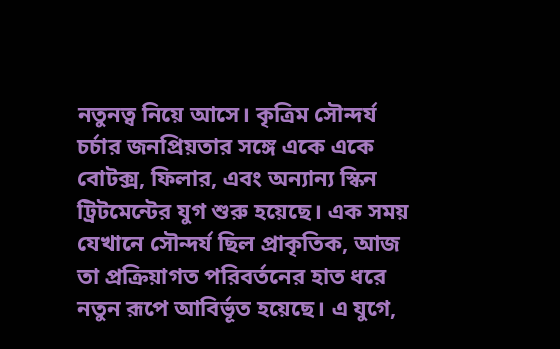নতুনত্ব নিয়ে আসে। কৃত্রিম সৌন্দর্য চর্চার জনপ্রিয়তার সঙ্গে একে একে বোটক্স, ফিলার, এবং অন্যান্য স্কিন ট্রিটমেন্টের যুগ শুরু হয়েছে। এক সময় যেখানে সৌন্দর্য ছিল প্রাকৃতিক, আজ তা প্রক্রিয়াগত পরিবর্তনের হাত ধরে নতুন রূপে আবির্ভূত হয়েছে। এ যুগে,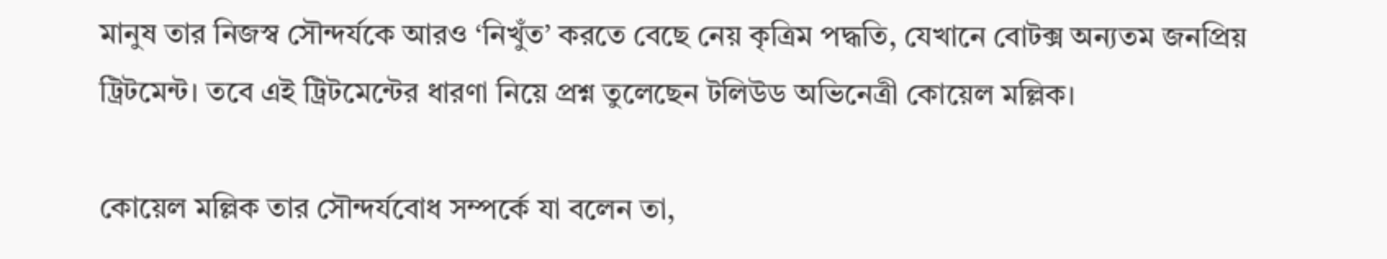মানুষ তার নিজস্ব সৌন্দর্যকে আরও ‘নিখুঁত’ করতে বেছে নেয় কৃত্রিম পদ্ধতি, যেখানে বোটক্স অন্যতম জনপ্রিয় ট্রিটমেন্ট। তবে এই ট্রিটমেন্টের ধারণা নিয়ে প্রশ্ন তুলেছেন টলিউড অভিনেত্রী কোয়েল মল্লিক।

কোয়েল মল্লিক তার সৌন্দর্যবোধ সম্পর্কে যা বলেন তা,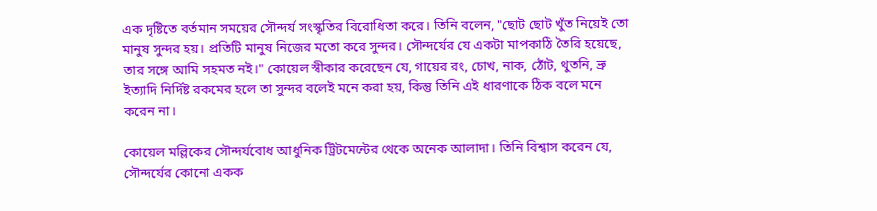এক দৃষ্টিতে বর্তমান সময়ের সৌন্দর্য সংস্কৃতির বিরোধিতা করে। তিনি বলেন, "ছোট ছোট খুঁত নিয়েই তো মানুষ সুন্দর হয়। প্রতিটি মানুষ নিজের মতো করে সুন্দর। সৌন্দর্যের যে একটা মাপকাঠি তৈরি হয়েছে, তার সঙ্গে আমি সহমত নই।" কোয়েল স্বীকার করেছেন যে, গায়ের রং, চোখ, নাক, ঠোঁট, থুতনি, ভ্রু ইত্যাদি নির্দিষ্ট রকমের হলে তা সুন্দর বলেই মনে করা হয়, কিন্তু তিনি এই ধারণাকে ঠিক বলে মনে করেন না।

কোয়েল মল্লিকের সৌন্দর্যবোধ আধুনিক ট্রিটমেন্টের থেকে অনেক আলাদা। তিনি বিশ্বাস করেন যে, সৌন্দর্যের কোনো একক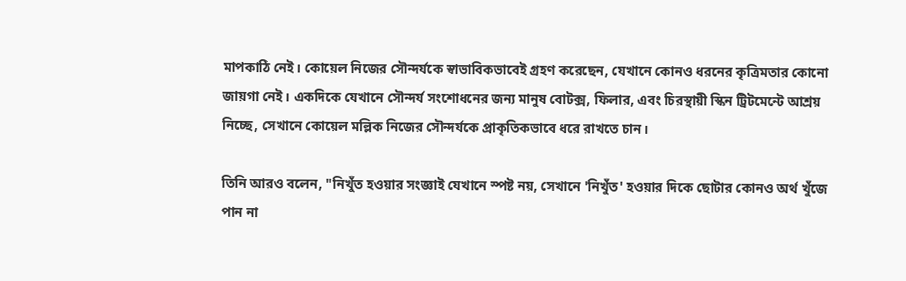মাপকাঠি নেই। কোয়েল নিজের সৌন্দর্যকে স্বাভাবিকভাবেই গ্রহণ করেছেন, যেখানে কোনও ধরনের কৃত্রিমতার কোনো জায়গা নেই। একদিকে যেখানে সৌন্দর্য সংশোধনের জন্য মানুষ বোটক্স, ফিলার, এবং চিরস্থায়ী স্কিন ট্রিটমেন্টে আশ্রয় নিচ্ছে, সেখানে কোয়েল মল্লিক নিজের সৌন্দর্যকে প্রাকৃতিকভাবে ধরে রাখতে চান।

তিনি আরও বলেন, "নিখুঁত হওয়ার সংজ্ঞাই যেখানে স্পষ্ট নয়, সেখানে 'নিখুঁত' হওয়ার দিকে ছোটার কোনও অর্থ খুঁজে পান না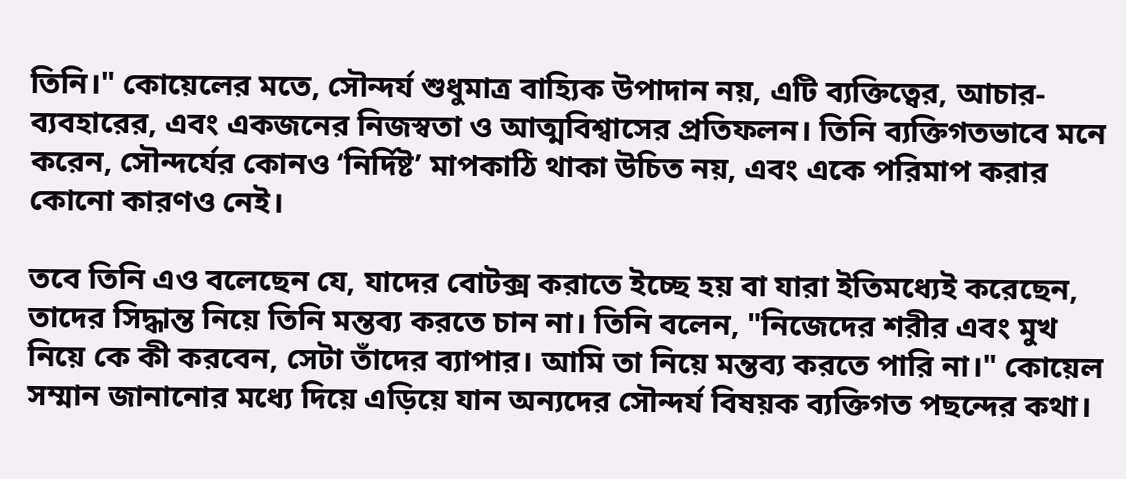তিনি।" কোয়েলের মতে, সৌন্দর্য শুধুমাত্র বাহ্যিক উপাদান নয়, এটি ব্যক্তিত্বের, আচার-ব্যবহারের, এবং একজনের নিজস্বতা ও আত্মবিশ্বাসের প্রতিফলন। তিনি ব্যক্তিগতভাবে মনে করেন, সৌন্দর্যের কোনও ‘নির্দিষ্ট’ মাপকাঠি থাকা উচিত নয়, এবং একে পরিমাপ করার কোনো কারণও নেই।

তবে তিনি এও বলেছেন যে, যাদের বোটক্স করাতে ইচ্ছে হয় বা যারা ইতিমধ্যেই করেছেন, তাদের সিদ্ধান্ত নিয়ে তিনি মন্তব্য করতে চান না। তিনি বলেন, "নিজেদের শরীর এবং মুখ নিয়ে কে কী করবেন, সেটা তাঁদের ব্যাপার। আমি তা নিয়ে মন্তব্য করতে পারি না।" কোয়েল সম্মান জানানোর মধ্যে দিয়ে এড়িয়ে যান অন্যদের সৌন্দর্য বিষয়ক ব্যক্তিগত পছন্দের কথা।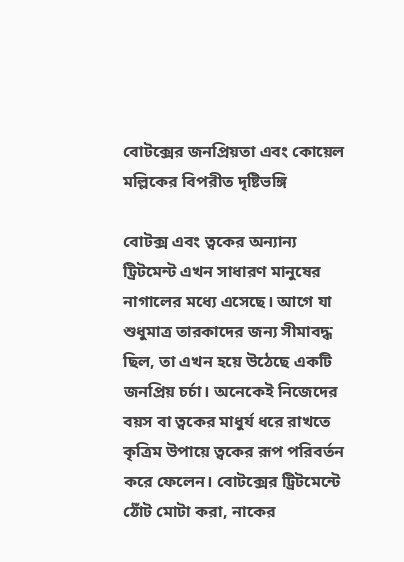বোটক্সের জনপ্রিয়তা এবং কোয়েল মল্লিকের বিপরীত দৃষ্টিভঙ্গি

বোটক্স এবং ত্বকের অন্যান্য ট্রিটমেন্ট এখন সাধারণ মানুষের নাগালের মধ্যে এসেছে। আগে যা শুধুমাত্র তারকাদের জন্য সীমাবদ্ধ ছিল, তা এখন হয়ে উঠেছে একটি জনপ্রিয় চর্চা। অনেকেই নিজেদের বয়স বা ত্বকের মাধুর্য ধরে রাখতে কৃত্রিম উপায়ে ত্বকের রূপ পরিবর্তন করে ফেলেন। বোটক্সের ট্রিটমেন্টে ঠোঁট মোটা করা, নাকের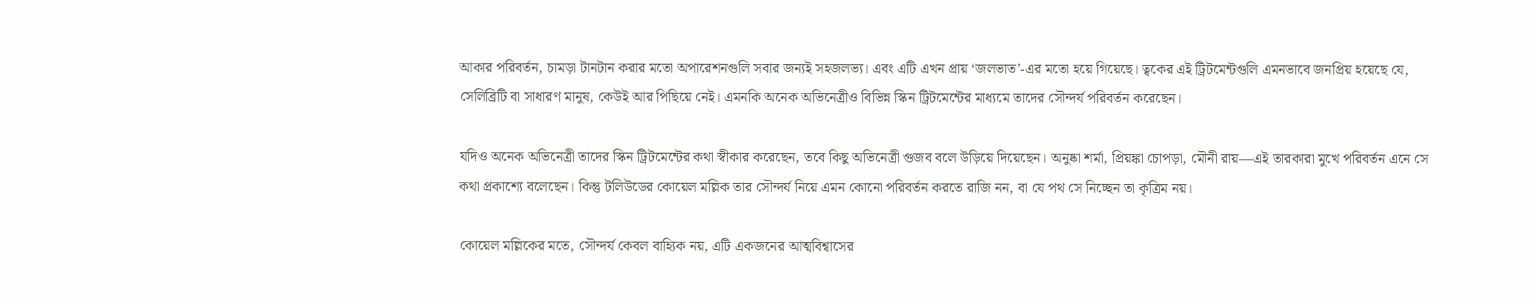আকার পরিবর্তন, চামড়া টানটান করার মতো অপারেশনগুলি সবার জন্যই সহজলভ্য। এবং এটি এখন প্রায় ‘জলভাত’-এর মতো হয়ে গিয়েছে। ত্বকের এই ট্রিটমেন্টগুলি এমনভাবে জনপ্রিয় হয়েছে যে, সেলিব্রিটি বা সাধারণ মানুষ, কেউই আর পিছিয়ে নেই। এমনকি অনেক অভিনেত্রীও বিভিন্ন স্কিন ট্রিটমেন্টের মাধ্যমে তাদের সৌন্দর্য পরিবর্তন করেছেন।

যদিও অনেক অভিনেত্রী তাদের স্কিন ট্রিটমেন্টের কথা স্বীকার করেছেন, তবে কিছু অভিনেত্রী গুজব বলে উড়িয়ে দিয়েছেন। অনুষ্কা শর্মা, প্রিয়ঙ্কা চোপড়া, মৌনী রায়—এই তারকারা মুখে পরিবর্তন এনে সে কথা প্রকাশ্যে বলেছেন। কিন্তু টলিউডের কোয়েল মল্লিক তার সৌন্দর্য নিয়ে এমন কোনো পরিবর্তন করতে রাজি নন, বা যে পথ সে নিচ্ছেন তা কৃত্রিম নয়।

কোয়েল মল্লিকের মতে, সৌন্দর্য কেবল বাহ্যিক নয়, এটি একজনের আত্মবিশ্বাসের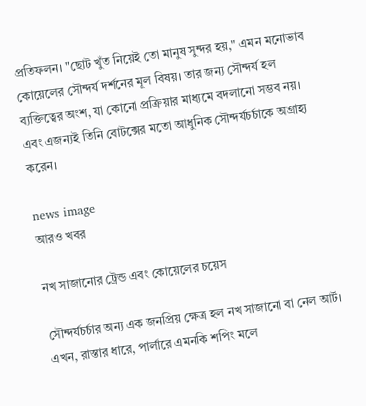প্রতিফলন। "ছোট খুঁত নিয়েই তো মানুষ সুন্দর হয়," এমন মনোভাব কোয়েলের সৌন্দর্য দর্শনের মূল বিষয়। তার জন্য সৌন্দর্য হল ব্যক্তিত্বের অংশ, যা কোনো প্রক্রিয়ার মাধ্যমে বদলানো সম্ভব নয়। এবং এজন্যই তিনি বোটক্সের মতো আধুনিক সৌন্দর্যচর্চাকে অগ্রাহ্য করেন।

news image
আরও খবর

নখ সাজানোর ট্রেন্ড এবং কোয়েলের চয়েস

সৌন্দর্যচর্চার অন্য এক জনপ্রিয় ক্ষেত্র হল নখ সাজানো বা নেল আর্ট। এখন, রাস্তার ধারে, পার্লারে এমনকি শপিং মলে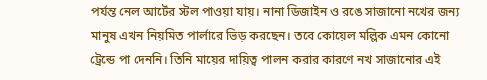পর্যন্ত নেল আর্টের স্টল পাওয়া যায়। নানা ডিজাইন ও রঙে সাজানো নখের জন্য মানুষ এখন নিয়মিত পার্লারে ভিড় করছেন। তবে কোয়েল মল্লিক এমন কোনো ট্রেন্ডে পা দেননি। তিনি মায়ের দায়িত্ব পালন করার কারণে নখ সাজানোর এই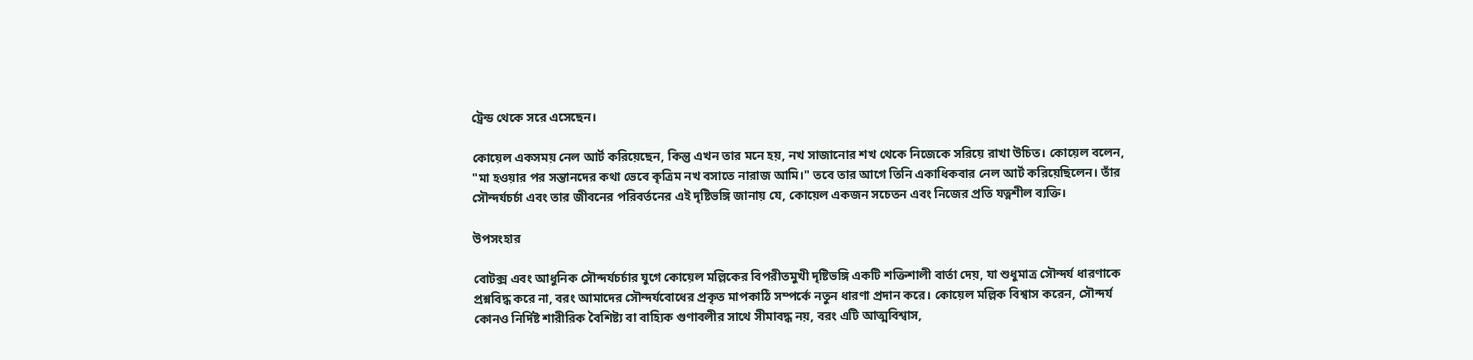ট্রেন্ড থেকে সরে এসেছেন।

কোয়েল একসময় নেল আর্ট করিয়েছেন, কিন্তু এখন তার মনে হয়, নখ সাজানোর শখ থেকে নিজেকে সরিয়ে রাখা উচিত। কোয়েল বলেন, "মা হওয়ার পর সন্তানদের কথা ভেবে কৃত্রিম নখ বসাতে নারাজ আমি।" তবে তার আগে তিনি একাধিকবার নেল আর্ট করিয়েছিলেন। তাঁর সৌন্দর্যচর্চা এবং তার জীবনের পরিবর্তনের এই দৃষ্টিভঙ্গি জানায় যে, কোয়েল একজন সচেতন এবং নিজের প্রতি যত্নশীল ব্যক্তি।

উপসংহার

বোটক্স এবং আধুনিক সৌন্দর্যচর্চার যুগে কোয়েল মল্লিকের বিপরীতমুখী দৃষ্টিভঙ্গি একটি শক্তিশালী বার্তা দেয়, যা শুধুমাত্র সৌন্দর্য ধারণাকে প্রশ্নবিদ্ধ করে না, বরং আমাদের সৌন্দর্যবোধের প্রকৃত মাপকাঠি সম্পর্কে নতুন ধারণা প্রদান করে। কোয়েল মল্লিক বিশ্বাস করেন, সৌন্দর্য কোনও নির্দিষ্ট শারীরিক বৈশিষ্ট্য বা বাহ্যিক গুণাবলীর সাথে সীমাবদ্ধ নয়, বরং এটি আত্মবিশ্বাস,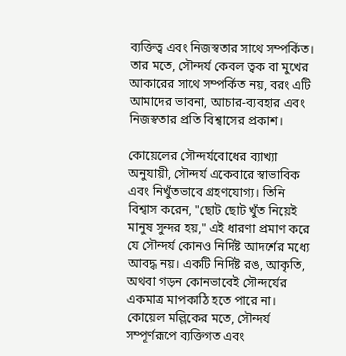ব্যক্তিত্ব এবং নিজস্বতার সাথে সম্পর্কিত। তার মতে, সৌন্দর্য কেবল ত্বক বা মুখের আকারের সাথে সম্পর্কিত নয়, বরং এটি আমাদের ভাবনা, আচার-ব্যবহার এবং নিজস্বতার প্রতি বিশ্বাসের প্রকাশ।

কোয়েলের সৌন্দর্যবোধের ব্যাখ্যা অনুযায়ী, সৌন্দর্য একেবারে স্বাভাবিক এবং নিখুঁতভাবে গ্রহণযোগ্য। তিনি বিশ্বাস করেন, "ছোট ছোট খুঁত নিয়েই মানুষ সুন্দর হয়," এই ধারণা প্রমাণ করে যে সৌন্দর্য কোনও নির্দিষ্ট আদর্শের মধ্যে আবদ্ধ নয়। একটি নির্দিষ্ট রঙ, আকৃতি, অথবা গড়ন কোনভাবেই সৌন্দর্যের একমাত্র মাপকাঠি হতে পারে না। কোয়েল মল্লিকের মতে, সৌন্দর্য সম্পূর্ণরূপে ব্যক্তিগত এবং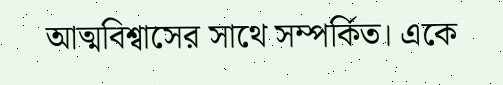আত্মবিশ্বাসের সাথে সম্পর্কিত। একে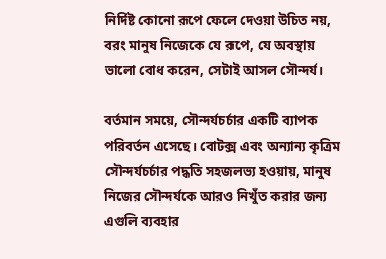নির্দিষ্ট কোনো রূপে ফেলে দেওয়া উচিত নয়, বরং মানুষ নিজেকে যে রূপে, যে অবস্থায় ভালো বোধ করেন, সেটাই আসল সৌন্দর্য।

বর্তমান সময়ে, সৌন্দর্যচর্চার একটি ব্যাপক পরিবর্তন এসেছে। বোটক্স এবং অন্যান্য কৃত্রিম সৌন্দর্যচর্চার পদ্ধতি সহজলভ্য হওয়ায়, মানুষ নিজের সৌন্দর্যকে আরও নিখুঁত করার জন্য এগুলি ব্যবহার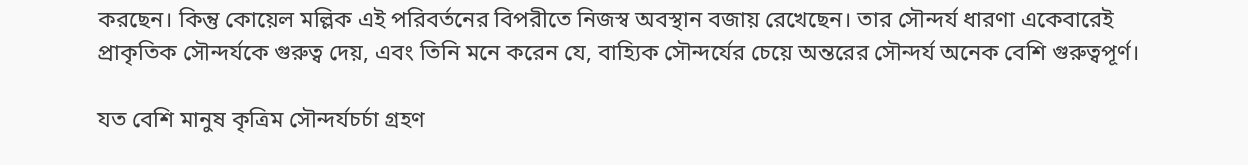করছেন। কিন্তু কোয়েল মল্লিক এই পরিবর্তনের বিপরীতে নিজস্ব অবস্থান বজায় রেখেছেন। তার সৌন্দর্য ধারণা একেবারেই প্রাকৃতিক সৌন্দর্যকে গুরুত্ব দেয়, এবং তিনি মনে করেন যে, বাহ্যিক সৌন্দর্যের চেয়ে অন্তরের সৌন্দর্য অনেক বেশি গুরুত্বপূর্ণ।

যত বেশি মানুষ কৃত্রিম সৌন্দর্যচর্চা গ্রহণ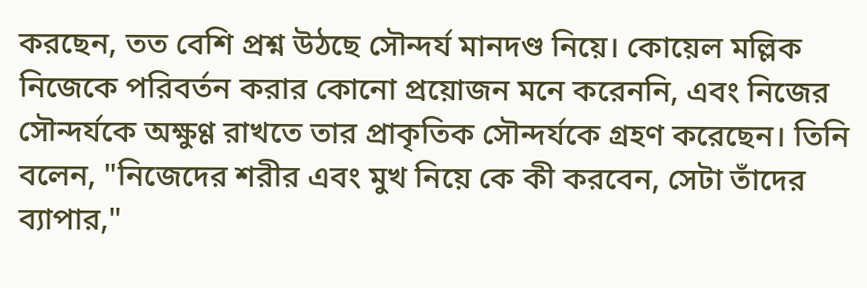করছেন, তত বেশি প্রশ্ন উঠছে সৌন্দর্য মানদণ্ড নিয়ে। কোয়েল মল্লিক নিজেকে পরিবর্তন করার কোনো প্রয়োজন মনে করেননি, এবং নিজের সৌন্দর্যকে অক্ষুণ্ণ রাখতে তার প্রাকৃতিক সৌন্দর্যকে গ্রহণ করেছেন। তিনি বলেন, "নিজেদের শরীর এবং মুখ নিয়ে কে কী করবেন, সেটা তাঁদের ব্যাপার,"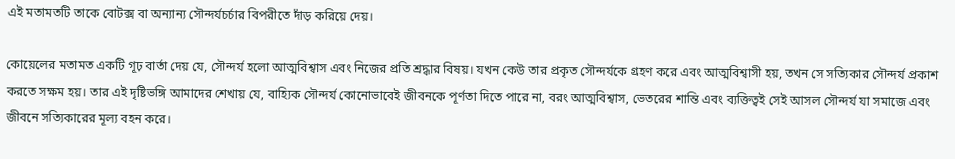এই মতামতটি তাকে বোটক্স বা অন্যান্য সৌন্দর্যচর্চার বিপরীতে দাঁড় করিয়ে দেয়।

কোয়েলের মতামত একটি গূঢ় বার্তা দেয় যে, সৌন্দর্য হলো আত্মবিশ্বাস এবং নিজের প্রতি শ্রদ্ধার বিষয়। যখন কেউ তার প্রকৃত সৌন্দর্যকে গ্রহণ করে এবং আত্মবিশ্বাসী হয়, তখন সে সত্যিকার সৌন্দর্য প্রকাশ করতে সক্ষম হয়। তার এই দৃষ্টিভঙ্গি আমাদের শেখায় যে, বাহ্যিক সৌন্দর্য কোনোভাবেই জীবনকে পূর্ণতা দিতে পারে না, বরং আত্মবিশ্বাস, ভেতরের শান্তি এবং ব্যক্তিত্বই সেই আসল সৌন্দর্য যা সমাজে এবং জীবনে সত্যিকারের মূল্য বহন করে।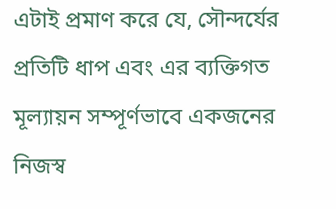এটাই প্রমাণ করে যে, সৌন্দর্যের প্রতিটি ধাপ এবং এর ব্যক্তিগত মূল্যায়ন সম্পূর্ণভাবে একজনের নিজস্ব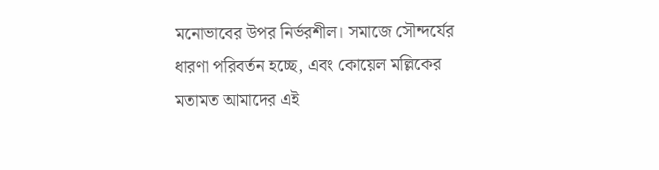মনোভাবের উপর নির্ভরশীল। সমাজে সৌন্দর্যের ধারণা পরিবর্তন হচ্ছে, এবং কোয়েল মল্লিকের মতামত আমাদের এই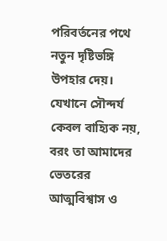পরিবর্তনের পথে নতুন দৃষ্টিভঙ্গি উপহার দেয়। যেখানে সৌন্দর্য কেবল বাহ্যিক নয়, বরং তা আমাদের ভেতরের আত্মবিশ্বাস ও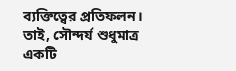ব্যক্তিত্বের প্রতিফলন। তাই, সৌন্দর্য শুধুমাত্র একটি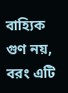বাহ্যিক গুণ নয়, বরং এটি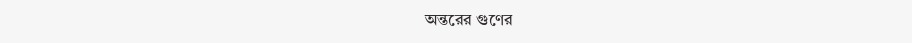অন্তরের গুণের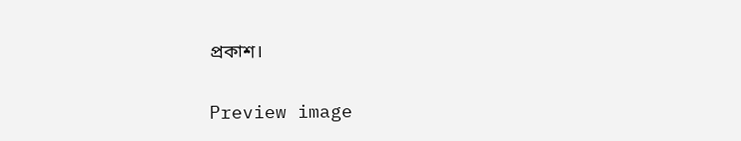প্রকাশ।

Preview image